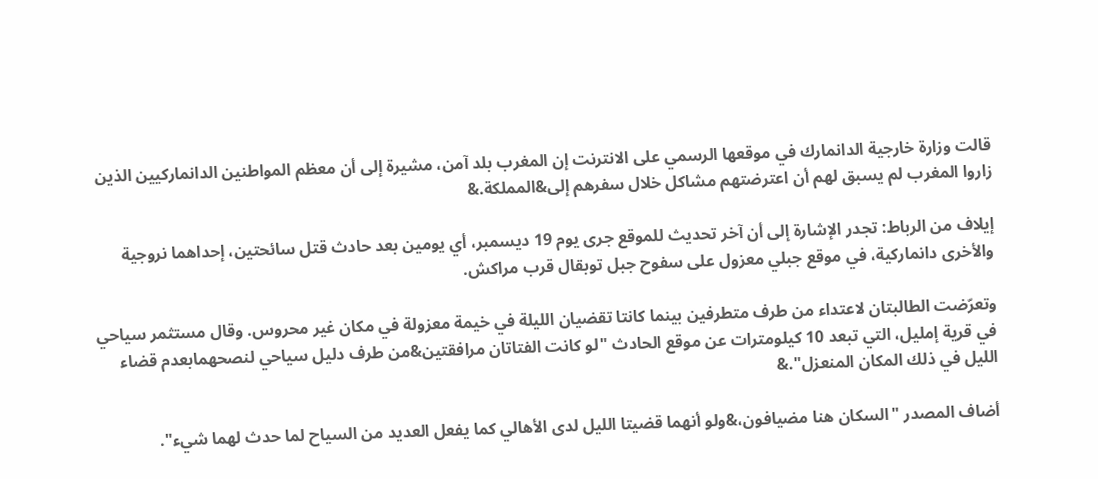قالت وزارة خارجية الدانمارك في موقعها الرسمي على الانترنت إن المغرب بلد آمن، مشيرة إلى أن معظم المواطنين الدانماركيين الذين زاروا المغرب لم يسبق لهم أن اعترضتهم مشاكل خلال سفرهم إلى&المملكة.&

إيلاف من الرباط: تجدر الإشارة إلى أن آخر تحديث للموقع جرى يوم 19 ديسمبر، أي يومين بعد حادث قتل سائحتين، إحداهما نروجية والأخرى دانماركية، في موقع جبلي معزول على سفوح جبل توبقال قرب مراكش.

وتعرّضت الطالبتان لاعتداء من طرف متطرفين بينما كانتا تقضيان الليلة في خيمة معزولة في مكان غير محروس. وقال مستثمر سياحي في قرية إمليل، التي تبعد 10 كيلومترات عن موقع الحادث "لو كانت الفتاتان مرافقتين&من طرف دليل سياحي لنصحهمابعدم قضاء الليل في ذلك المكان المنعزل".&

أضاف المصدر "السكان هنا مضيافون،&ولو أنهما قضيتا الليل لدى الأهالي كما يفعل العديد من السياح لما حدث لهما شيء".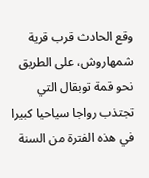وقع الحادث قرب قرية شمهاروش، على الطريق نحو قمة توبقال التي تجتذب رواجا سياحيا كبيرا في هذه الفترة من السنة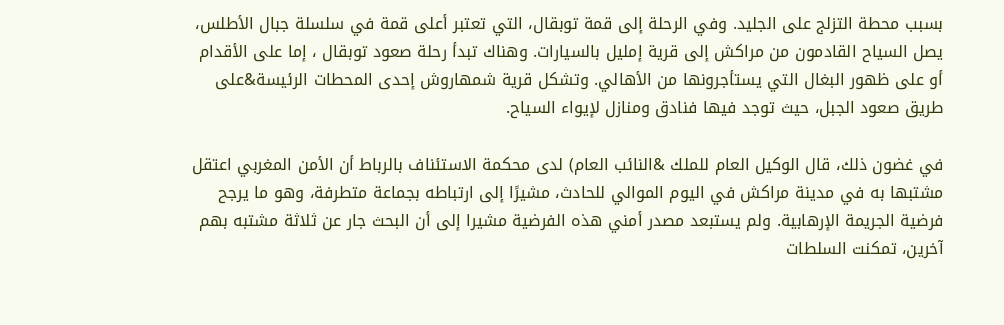بسبب محطة التزلج على الجليد. وفي الرحلة إلى قمة توبقال، التي تعتبر أعلى قمة في سلسلة جبال الأطلس، يصل السياح القادمون من مراكش إلى قرية إمليل بالسيارات. وهناك تبدأ رحلة صعود توبقال ، إما على الأقدام أو على ظهور البغال التي يستأجرونها من الأهالي. وتشكل قرية شمهاروش إحدى المحطات الرئيسة&على طريق صعود الجبل، حيث توجد فيها فنادق ومنازل لإيواء السياح.

في غضون ذلك، قال الوكيل العام للملك &النائب العام) لدى محكمة الاستئناف بالرباط أن الأمن المغربي اعتقل مشتبها به في مدينة مراكش في اليوم الموالي للحادث، مشيرًا إلى ارتباطه بجماعة متطرفة، وهو ما يرجح فرضية الجريمة الإرهابية. ولم يستبعد مصدر أمني هذه الفرضية مشيرا إلى أن البحث جار عن ثلاثة مشتبه بهم آخرين، تمكنت السلطات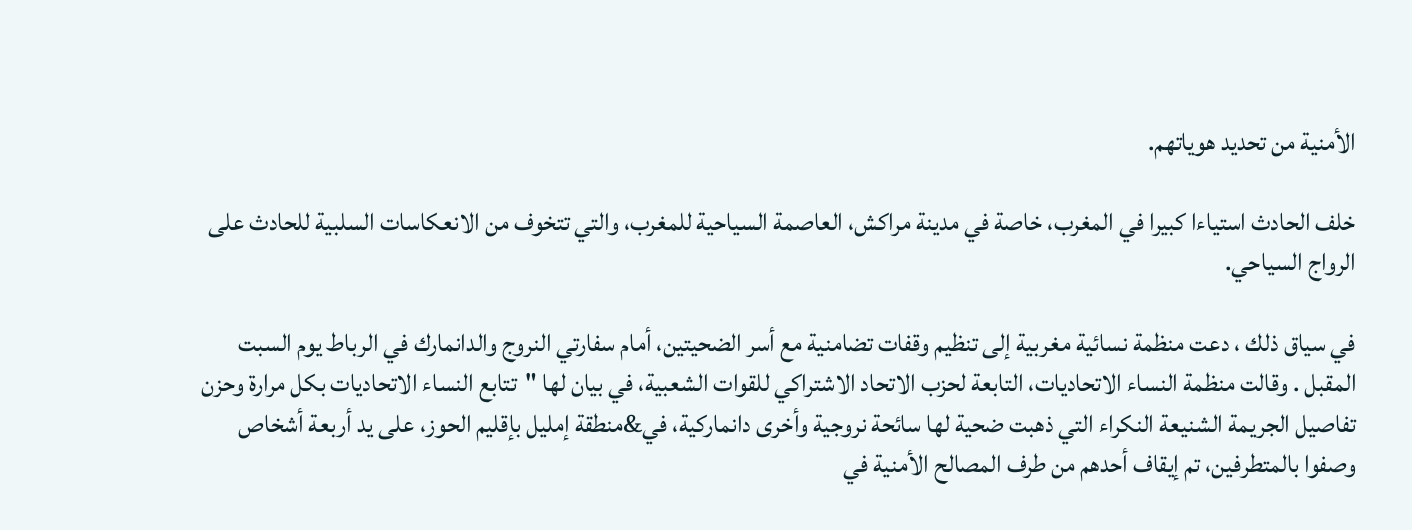الأمنية من تحديد هوياتهم.

خلف الحادث استياءا كبيرا في المغرب، خاصة في مدينة مراكش، العاصمة السياحية للمغرب، والتي تتخوف من الانعكاسات السلبية للحادث على الرواج السياحي.

في سياق ذلك ، دعت منظمة نسائية مغربية إلى تنظيم وقفات تضامنية مع أسر الضحيتين، أمام سفارتي النروج والدانمارك في الرباط يوم السبت المقبل . وقالت منظمة النساء الاتحاديات، التابعة لحزب الاتحاد الاشتراكي للقوات الشعبية، في بيان لها "تتابع النساء الاتحاديات بكل مرارة وحزن تفاصيل الجريمة الشنيعة النكراء التي ذهبت ضحية لها سائحة نروجية وأخرى دانماركية، في&منطقة إمليل بإقليم الحوز، على يد أربعة أشخاص وصفوا بالمتطرفين، تم إيقاف أحدهم من طرف المصالح الأمنية في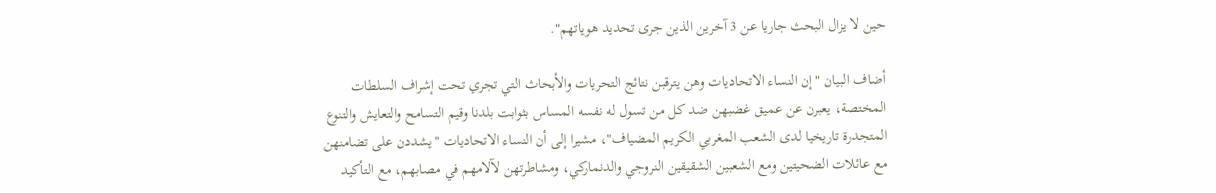حين لا يزال البحث جاريا عن 3 آخرين الذين جرى تحديد هوياتهم".

أضاف البيان "إن النساء الاتحاديات وهن يترقبن نتائج التحريات والأبحاث التي تجري تحت إشراف السلطات المختصة، يعبرن عن عميق غضبهن ضد كل من تسول له نفسه المساس بثوابت بلدنا وقيم التسامح والتعايش والتنوع المتجدرة تاريخيا لدى الشعب المغربي الكريم المضياف"، مشيرا إلى أن النساء الاتحاديات "يشددن على تضامنهن مع عائلات الضحيتين ومع الشعبين الشقيقين النروجي والدنماركي، ومشاطرتهن لآلامهم في مصابهم، مع التأكيد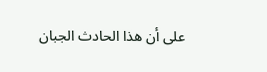على أن هذا الحادث الجبان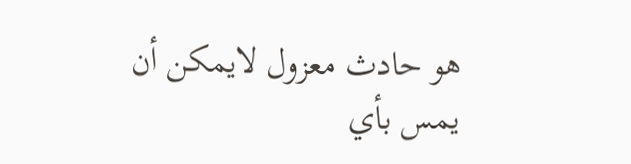هو حادث معزول لايمكن أن يمس بأي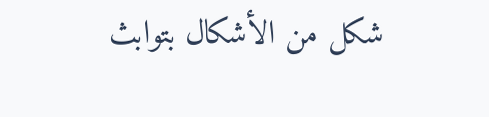شكل من الأشكال بتوابث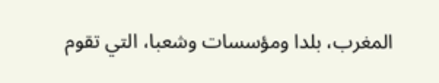المغرب، بلدا ومؤسسات وشعبا، التي تقوم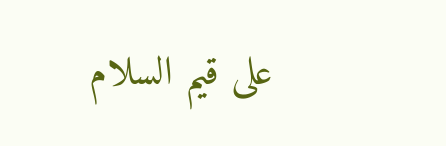على قيم السلام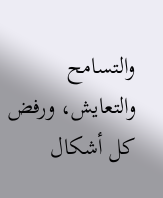والتسامح والتعايش، ورفض كل أشكال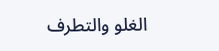الغلو والتطرف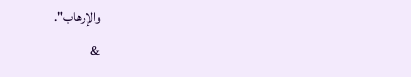والإرهاب".
&